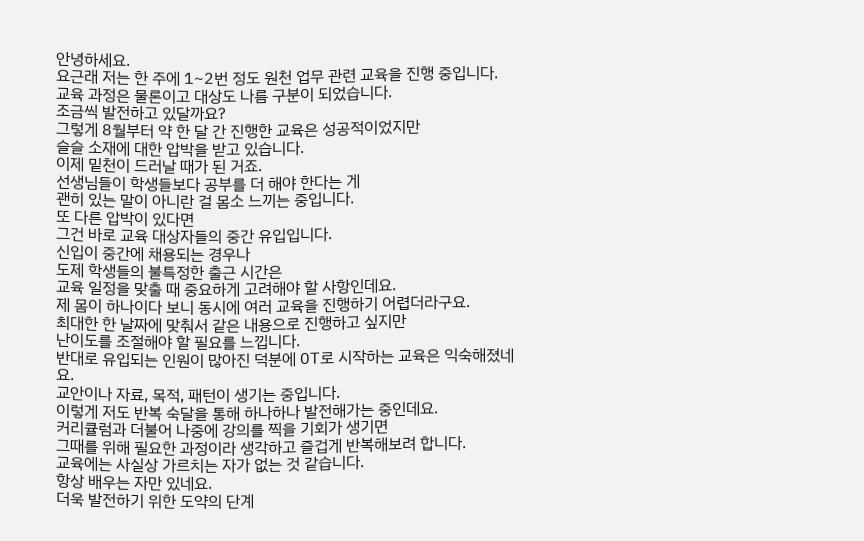안녕하세요.
요근래 저는 한 주에 1~2번 정도 원천 업무 관련 교육을 진행 중입니다.
교육 과정은 물론이고 대상도 나름 구분이 되었습니다.
조금씩 발전하고 있달까요?
그렇게 8월부터 약 한 달 간 진행한 교육은 성공적이었지만
슬슬 소재에 대한 압박을 받고 있습니다.
이제 밑천이 드러날 때가 된 거죠.
선생님들이 학생들보다 공부를 더 해야 한다는 게
괜히 있는 말이 아니란 걸 몸소 느끼는 중입니다.
또 다른 압박이 있다면
그건 바로 교육 대상자들의 중간 유입입니다.
신입이 중간에 채용되는 경우나
도제 학생들의 불특정한 출근 시간은
교육 일정을 맞출 때 중요하게 고려해야 할 사항인데요.
제 몸이 하나이다 보니 동시에 여러 교육을 진행하기 어렵더라구요.
최대한 한 날짜에 맞춰서 같은 내용으로 진행하고 싶지만
난이도를 조절해야 할 필요를 느낍니다.
반대로 유입되는 인원이 많아진 덕분에 OT로 시작하는 교육은 익숙해졌네요.
교안이나 자료, 목적, 패턴이 생기는 중입니다.
이렇게 저도 반복 숙달을 통해 하나하나 발전해가는 중인데요.
커리큘럼과 더불어 나중에 강의를 찍을 기회가 생기면
그때를 위해 필요한 과정이라 생각하고 즐겁게 반복해보려 합니다.
교육에는 사실상 가르치는 자가 없는 것 같습니다.
항상 배우는 자만 있네요.
더욱 발전하기 위한 도약의 단계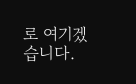로 여기겠습니다.